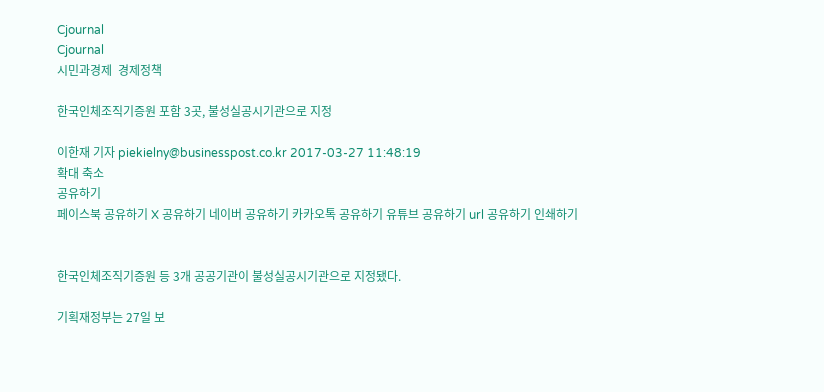Cjournal
Cjournal
시민과경제  경제정책

한국인체조직기증원 포함 3곳, 불성실공시기관으로 지정

이한재 기자 piekielny@businesspost.co.kr 2017-03-27 11:48:19
확대 축소
공유하기
페이스북 공유하기 X 공유하기 네이버 공유하기 카카오톡 공유하기 유튜브 공유하기 url 공유하기 인쇄하기


한국인체조직기증원 등 3개 공공기관이 불성실공시기관으로 지정됐다.

기획재정부는 27일 보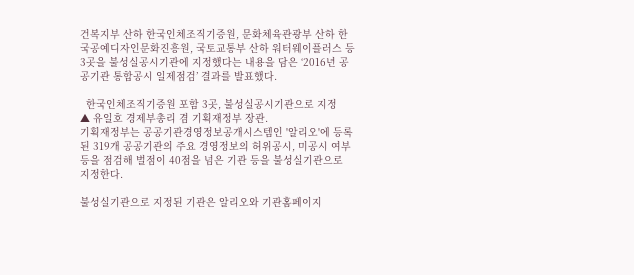건복지부 산하 한국인체조직기증원, 문화체육관광부 산하 한국공예디자인문화진흥원, 국토교통부 산하 워터웨이플러스 등 3곳을 불성실공시기관에 지정했다는 내용을 담은 ‘2016년 공공기관 통합공시 일제점검’ 결과를 발표했다.

  한국인체조직기증원 포함 3곳, 불성실공시기관으로 지정
▲ 유일호 경제부총리 겸 기획재정부 장관.
기획재정부는 공공기관경영정보공개시스템인 '알리오'에 등록된 319개 공공기관의 주요 경영정보의 허위공시, 미공시 여부 등을 점검해 벌점이 40점을 넘은 기관 등을 불성실기관으로 지정한다.

불성실기관으로 지정된 기관은 알리오와 기관홈페이지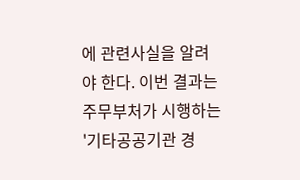에 관련사실을 알려야 한다. 이번 결과는 주무부처가 시행하는 '기타공공기관 경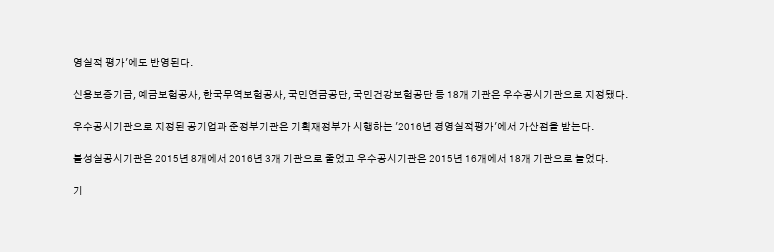영실적 평가'에도 반영된다.

신용보증기금, 예금보험공사, 한국무역보험공사, 국민연금공단, 국민건강보험공단 등 18개 기관은 우수공시기관으로 지정됐다.

우수공시기관으로 지정된 공기업과 준정부기관은 기획재정부가 시행하는 '2016년 경영실적평가'에서 가산점을 받는다.

불성실공시기관은 2015년 8개에서 2016년 3개 기관으로 줄었고 우수공시기관은 2015년 16개에서 18개 기관으로 늘었다.

기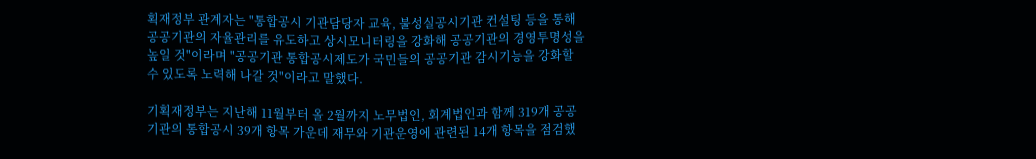획재정부 관계자는 "통합공시 기관담당자 교육, 불성실공시기관 컨설팅 등을 통해 공공기관의 자율관리를 유도하고 상시모니터링을 강화해 공공기관의 경영투명성을 높일 것"이라며 "공공기관 통합공시제도가 국민들의 공공기관 감시기능을 강화할 수 있도록 노력해 나갈 것"이라고 말했다.

기획재정부는 지난해 11월부터 올 2월까지 노무법인, 회계법인과 함께 319개 공공기관의 통합공시 39개 항목 가운데 재무와 기관운영에 관련된 14개 항목을 점검했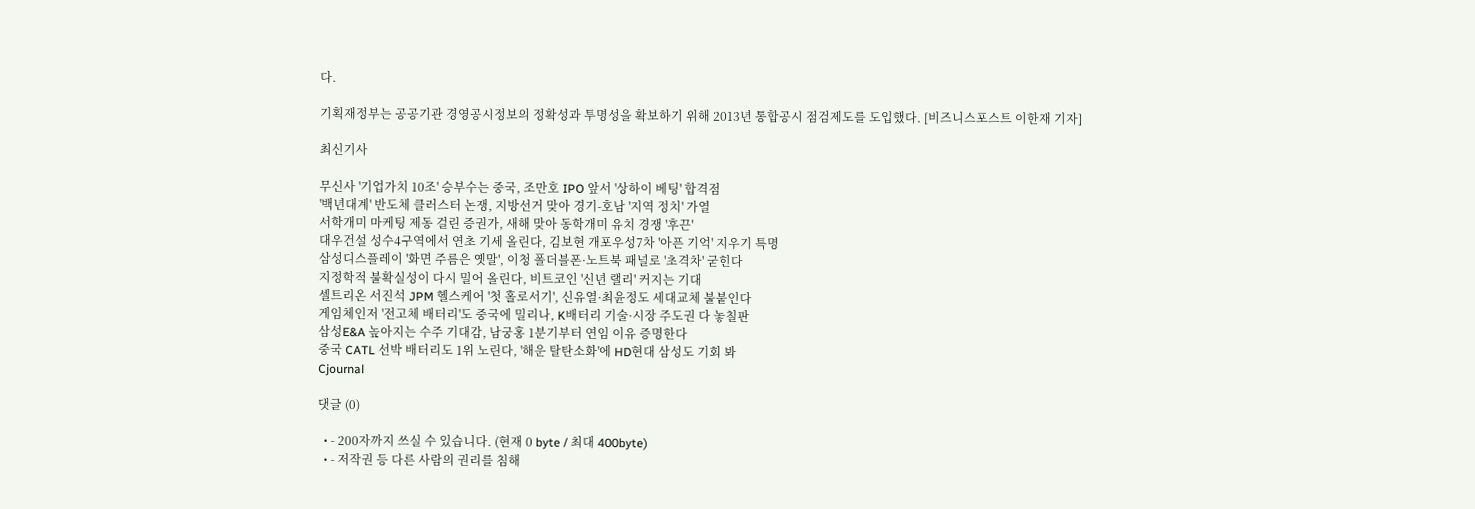다.

기획재정부는 공공기관 경영공시정보의 정확성과 투명성을 확보하기 위해 2013년 통합공시 점검제도를 도입했다. [비즈니스포스트 이한재 기자]

최신기사

무신사 '기업가치 10조' 승부수는 중국, 조만호 IPO 앞서 '상하이 베팅' 합격점
'백년대계' 반도체 클러스터 논쟁, 지방선거 맞아 경기-호남 '지역 정치' 가열
서학개미 마케팅 제동 걸린 증권가, 새해 맞아 동학개미 유치 경쟁 '후끈'
대우건설 성수4구역에서 연초 기세 올린다, 김보현 개포우성7차 '아픈 기억' 지우기 특명
삼성디스플레이 '화면 주름은 옛말', 이청 폴더블폰·노트북 패널로 '초격차' 굳힌다
지정학적 불확실성이 다시 밀어 올린다, 비트코인 '신년 랠리' 커지는 기대
셀트리온 서진석 JPM 헬스케어 '첫 홀로서기', 신유열·최윤정도 세대교체 불붙인다
게임체인저 '전고체 배터리'도 중국에 밀리나, K배터리 기술·시장 주도권 다 놓칠판
삼성E&A 높아지는 수주 기대감, 남궁홍 1분기부터 연임 이유 증명한다
중국 CATL 선박 배터리도 1위 노린다, '해운 탈탄소화'에 HD현대 삼성도 기회 봐
Cjournal

댓글 (0)

  • - 200자까지 쓰실 수 있습니다. (현재 0 byte / 최대 400byte)
  • - 저작권 등 다른 사람의 권리를 침해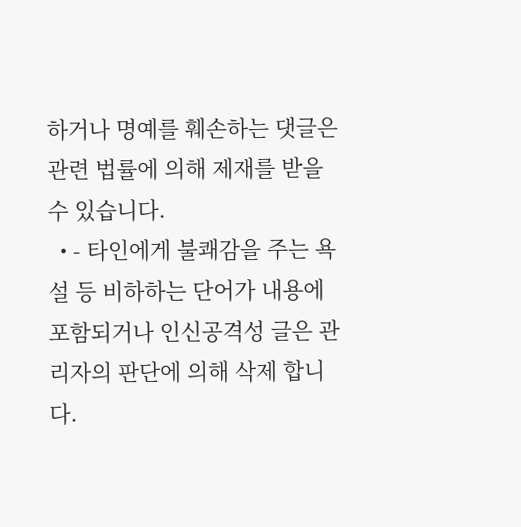하거나 명예를 훼손하는 댓글은 관련 법률에 의해 제재를 받을 수 있습니다.
  • - 타인에게 불쾌감을 주는 욕설 등 비하하는 단어가 내용에 포함되거나 인신공격성 글은 관리자의 판단에 의해 삭제 합니다.